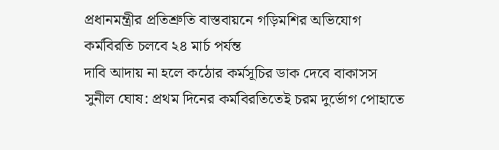প্রধানমন্ত্রীর প্রতিশ্রুতি বাস্তবায়নে গড়িমশির অভিযোগ
কর্মবিরতি চলবে ২৪ মার্চ পর্যন্ত
দাবি আদায় না হলে কঠোর কর্মসূচির ডাক দেবে বাকাসস
সুনীল ঘোষ: প্রথম দিনের কর্মবিরতিতেই চরম দুর্ভোগ পোহাতে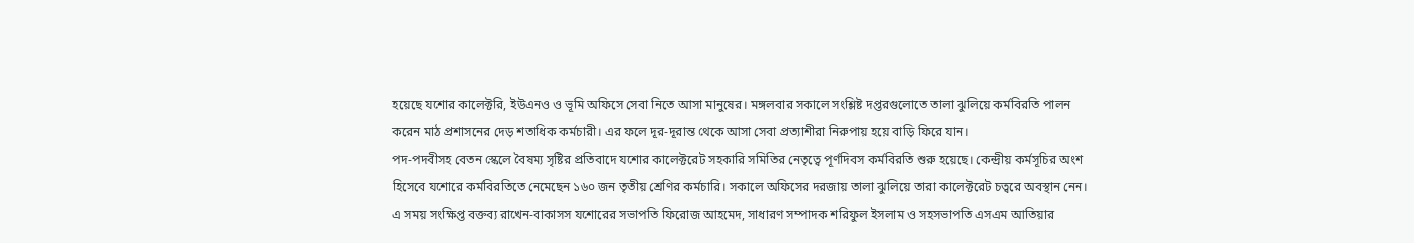হয়েছে যশোর কালেক্টরি, ইউএনও ও ভূমি অফিসে সেবা নিতে আসা মানুষের। মঙ্গলবার সকালে সংশ্লিষ্ট দপ্তরগুলোতে তালা ঝুলিয়ে কর্মবিরতি পালন করেন মাঠ প্রশাসনের দেড় শতাধিক কর্মচারী। এর ফলে দূর-দূরান্ত থেকে আসা সেবা প্রত্যাশীরা নিরুপায় হয়ে বাড়ি ফিরে যান।
পদ-পদবীসহ বেতন স্কেলে বৈষম্য সৃষ্টির প্রতিবাদে যশোর কালেক্টরেট সহকারি সমিতির নেতৃত্বে পূর্ণদিবস কর্মবিরতি শুরু হয়েছে। কেন্দ্রীয় কর্মসূচির অংশ হিসেবে যশোরে কর্মবিরতিতে নেমেছেন ১৬০ জন তৃতীয় শ্রেণির কর্মচারি। সকালে অফিসের দরজায় তালা ঝুলিয়ে তারা কালেক্টরেট চত্বরে অবস্থান নেন। এ সময় সংক্ষিপ্ত বক্তব্য রাখেন-বাকাসস যশোরের সভাপতি ফিরোজ আহমেদ, সাধারণ সম্পাদক শরিফুল ইসলাম ও সহসভাপতি এসএম আতিয়ার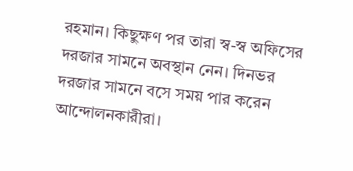রহমান। কিছুক্ষণ পর তারা স্ব-স্ব অফিসের দরজার সামনে অবস্থান নেন। দিনভর দরজার সামনে বসে সময় পার করেন আন্দোলনকারীরা।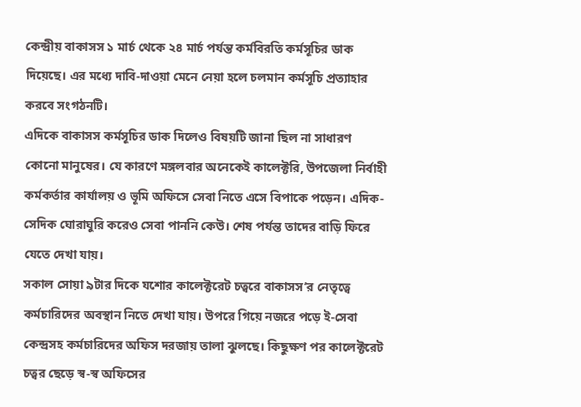কেন্দ্রীয় বাকাসস ১ মার্চ থেকে ২৪ মার্চ পর্যন্ত কর্মবিরতি কর্মসূচির ডাক দিয়েছে। এর মধ্যে দাবি-দাওয়া মেনে নেয়া হলে চলমান কর্মসূচি প্রত্যাহার করবে সংগঠনটি।
এদিকে বাকাসস কর্মসূচির ডাক দিলেও বিষয়টি জানা ছিল না সাধারণ কোনো মানুষের। যে কারণে মঙ্গলবার অনেকেই কালেক্টরি, উপজেলা নির্বাহী কর্মকর্তার কার্যালয় ও ভূমি অফিসে সেবা নিতে এসে বিপাকে পড়েন। এদিক-সেদিক ঘোরাঘুরি করেও সেবা পাননি কেউ। শেষ পর্যন্ত তাদের বাড়ি ফিরে যেতে দেখা যায়।
সকাল সোয়া ৯টার দিকে যশোর কালেক্টরেট চত্বরে বাকাসস’র নেতৃত্বে কর্মচারিদের অবস্থান নিতে দেখা যায়। উপরে গিয়ে নজরে পড়ে ই-সেবা কেন্দ্রসহ কর্মচারিদের অফিস দরজায় তালা ঝুলছে। কিছুক্ষণ পর কালেক্টরেট চত্বর ছেড়ে স্ব-স্ব অফিসের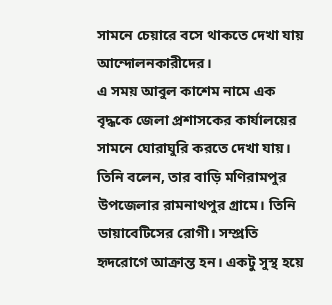সামনে চেয়ারে বসে থাকতে দেখা যায় আন্দোলনকারীদের।
এ সময় আবুল কাশেম নামে এক বৃদ্ধকে জেলা প্রশাসকের কার্যালয়ের সামনে ঘোরাঘুরি করতে দেখা যায়। তিনি বলেন, তার বাড়ি মণিরামপুর উপজেলার রামনাথপুর গ্রামে। তিনি ডায়াবেটিসের রোগী। সম্প্রতি হৃদরোগে আক্রান্ত হন। একটু সুস্থ হয়ে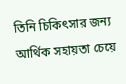তিনি চিকিৎসার জন্য আর্থিক সহায়তা চেয়ে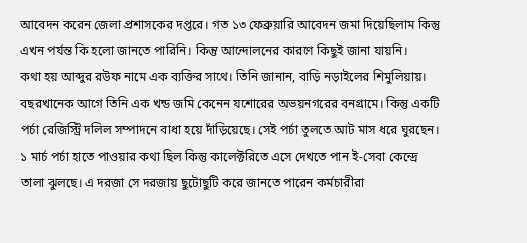আবেদন করেন জেলা প্রশাসকের দপ্তরে। গত ১৩ ফেব্রুয়ারি আবেদন জমা দিয়েছিলাম কিন্তু এখন পর্যন্ত কি হলো জানতে পারিনি। কিন্তু আন্দোলনের কারণে কিছুই জানা যায়নি।
কথা হয় আব্দুর রউফ নামে এক ব্যক্তির সাথে। তিনি জানান, বাড়ি নড়াইলের শিমুলিয়ায়। বছরখানেক আগে তিনি এক খন্ড জমি কেনেন যশোরের অভয়নগরের বনগ্রামে। কিন্তু একটি পর্চা রেজিস্ট্রি দলিল সম্পাদনে বাধা হয়ে দাঁড়িয়েছে। সেই পর্চা তুলতে আট মাস ধরে ঘুরছেন। ১ মার্চ পর্চা হাতে পাওয়ার কথা ছিল কিন্তু কালেক্টরিতে এসে দেখতে পান ই-সেবা কেন্দ্রে তালা ঝুলছে। এ দরজা সে দরজায় ছুটোছুটি করে জানতে পারেন কর্মচারীরা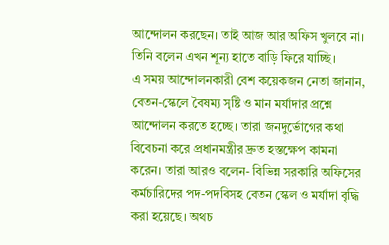আন্দোলন করছেন। তাই আজ আর অফিস খুলবে না। তিনি বলেন এখন শূন্য হাতে বাড়ি ফিরে যাচ্ছি।
এ সময় আন্দোলনকারী বেশ কয়েকজন নেতা জানান, বেতন-স্কেলে বৈষম্য সৃষ্টি ও মান মর্যাদার প্রশ্নে আন্দোলন করতে হচ্ছে। তারা জনদুর্ভোগের কথা বিবেচনা করে প্রধানমন্ত্রীর দ্রুত হস্তক্ষেপ কামনা করেন। তারা আরও বলেন- বিভিন্ন সরকারি অফিসের কর্মচারিদের পদ-পদবিসহ বেতন স্কেল ও মর্যাদা বৃদ্ধি করা হয়েছে। অথচ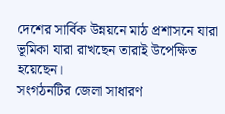দেশের সার্বিক উন্নয়নে মাঠ প্রশাসনে যারা ভূমিকা যারা রাখছেন তারাই উপেক্ষিত হয়েছেন।
সংগঠনটির জেলা সাধারণ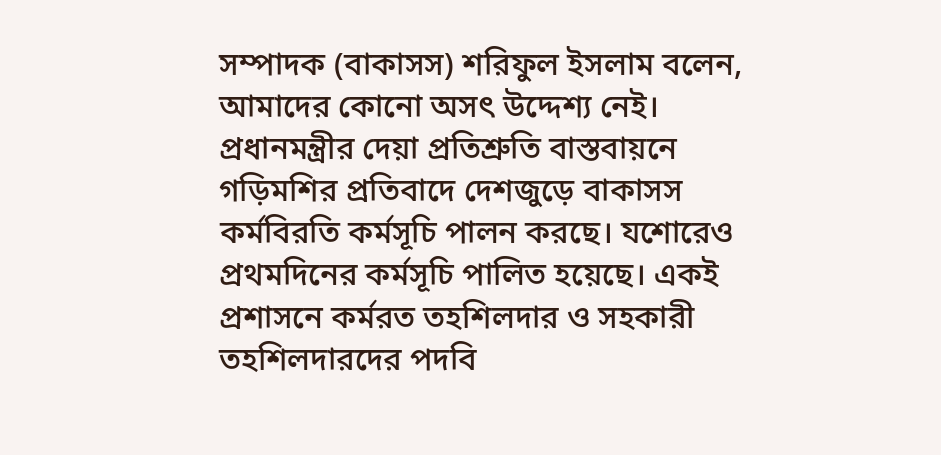সম্পাদক (বাকাসস) শরিফুল ইসলাম বলেন, আমাদের কোনো অসৎ উদ্দেশ্য নেই। প্রধানমন্ত্রীর দেয়া প্রতিশ্রুতি বাস্তবায়নে গড়িমশির প্রতিবাদে দেশজুড়ে বাকাসস কর্মবিরতি কর্মসূচি পালন করছে। যশোরেও প্রথমদিনের কর্মসূচি পালিত হয়েছে। একই প্রশাসনে কর্মরত তহশিলদার ও সহকারী তহশিলদারদের পদবি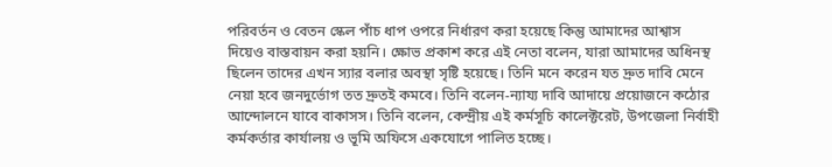পরিবর্তন ও বেতন স্কেল পাঁচ ধাপ ওপরে নির্ধারণ করা হয়েছে কিন্তু আমাদের আশ্বাস দিয়েও বাস্তবায়ন করা হয়নি। ক্ষোভ প্রকাশ করে এই নেতা বলেন, যারা আমাদের অধিনস্থ ছিলেন তাদের এখন স্যার বলার অবস্থা সৃষ্টি হয়েছে। তিনি মনে করেন যত দ্রুত দাবি মেনে নেয়া হবে জনদুর্ভোগ তত দ্রুতই কমবে। তিনি বলেন-ন্যায্য দাবি আদায়ে প্রয়োজনে কঠোর আন্দোলনে যাবে বাকাসস। তিনি বলেন, কেন্দ্রীয় এই কর্মসূচি কালেক্টরেট, উপজেলা নির্বাহী কর্মকর্তার কার্যালয় ও ভূমি অফিসে একযোগে পালিত হচ্ছে।